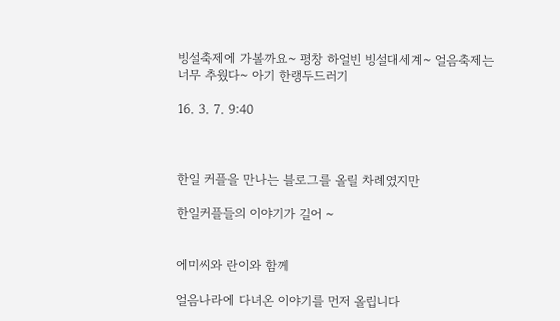빙설축제에 가볼까요~ 평창 하얼빈 빙설대세계~ 얼음축제는 너무 추웠다~ 아기 한랭두드러기

16. 3. 7. 9:40



한일 커플을 만나는 블로그를 올릴 차례였지만

한일커플들의 이야기가 길어 ~


에미씨와 란이와 함께

얼음나라에 다녀온 이야기를 먼저 올립니다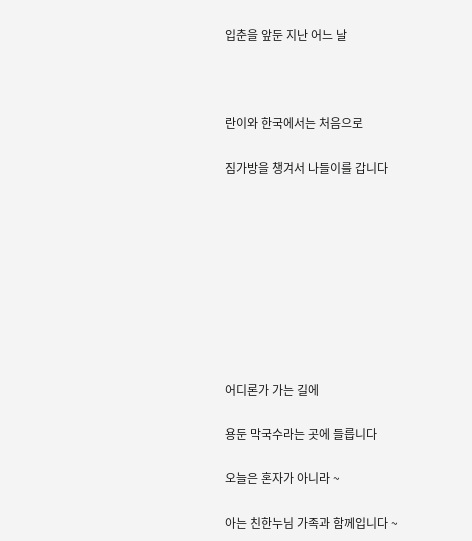입춘을 앞둔 지난 어느 날



란이와 한국에서는 처음으로

짐가방을 챙겨서 나들이를 갑니다









어디론가 가는 길에

용둔 막국수라는 곳에 들릅니다

오늘은 혼자가 아니라 ~

아는 친한누님 가족과 함께입니다 ~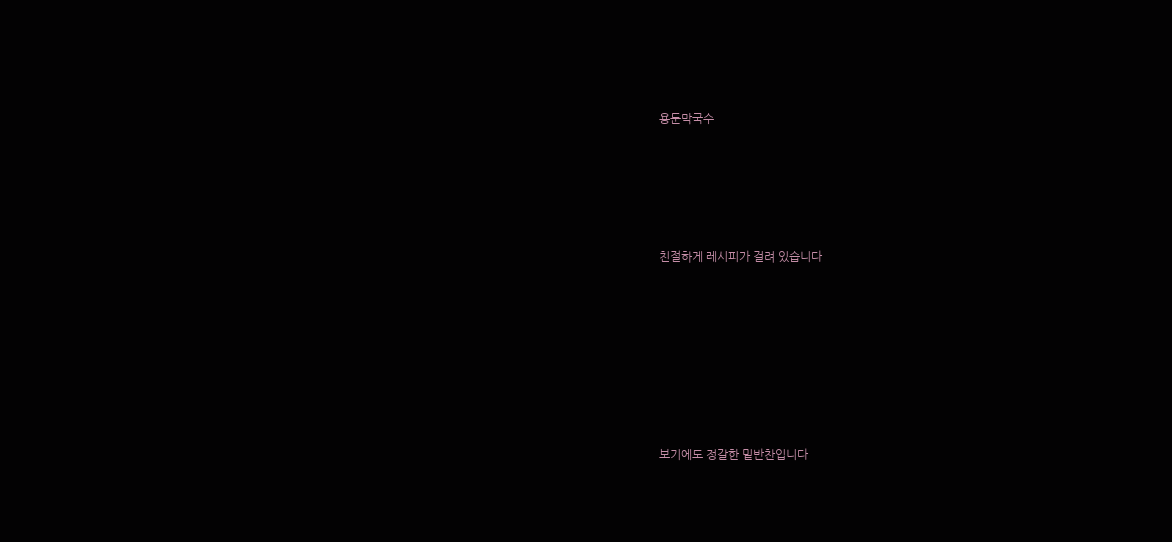용둔막국수






친절하게 레시피가 걸려 있습니다









보기에도 정갈한 밑반찬입니다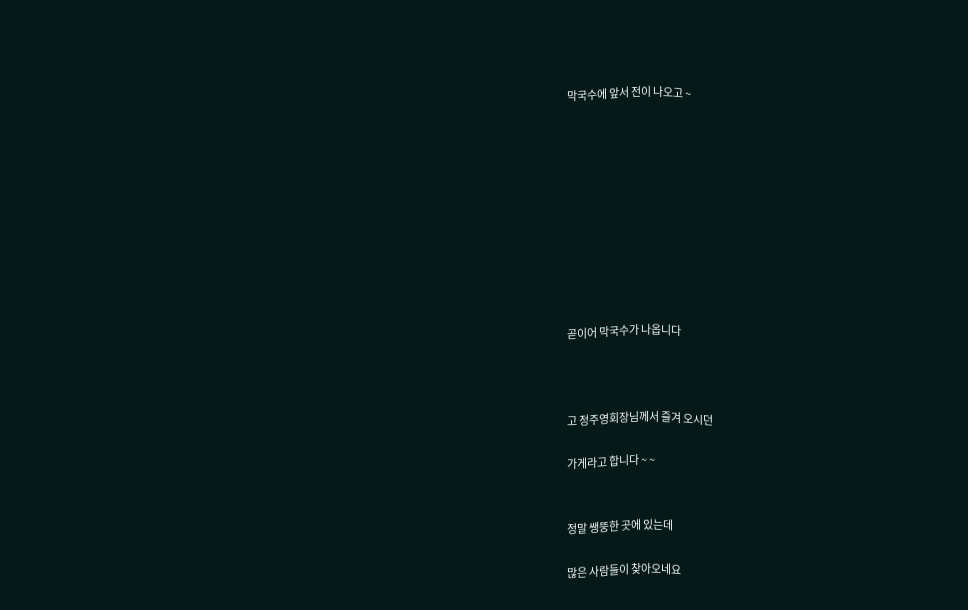막국수에 앞서 전이 나오고 ~










곧이어 막국수가 나옵니다



고 정주영회장님께서 즐겨 오시던

가게라고 합니다 ~ ~


정말 쌩뚱한 곳에 있는데

많은 사람들이 찾아오네요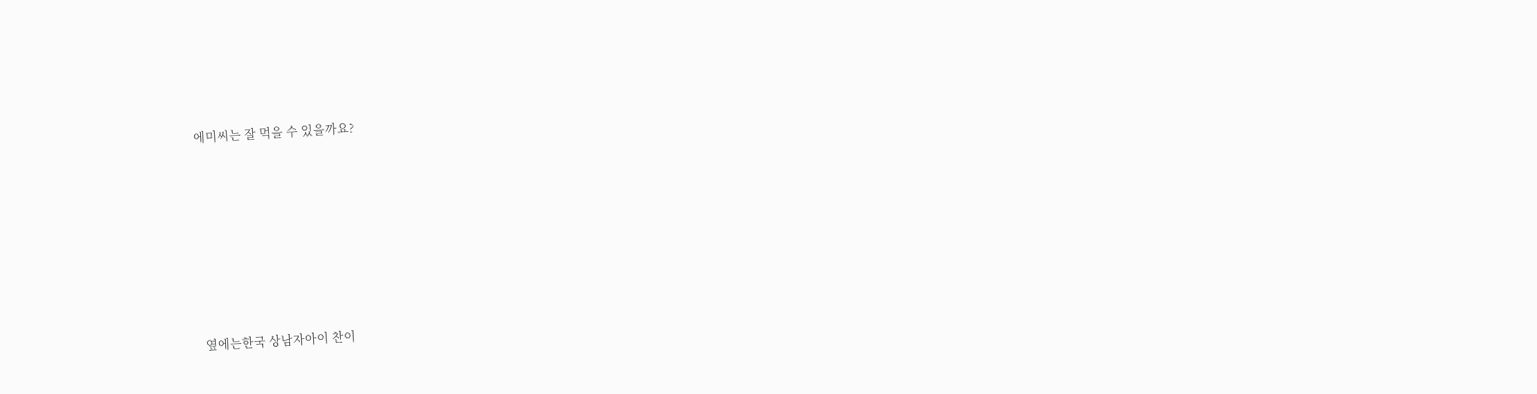에미씨는 잘 먹을 수 있을까요?









옆에는한국 상남자아이 찬이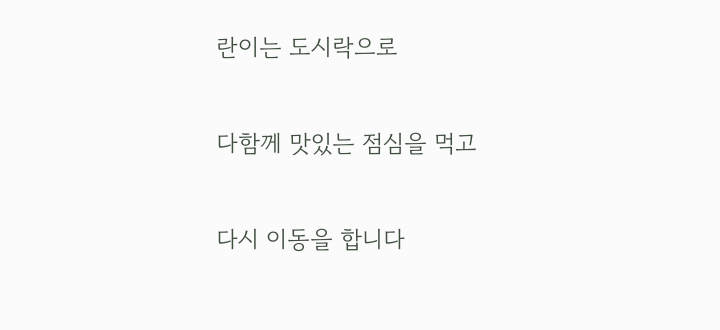란이는 도시락으로

다함께 맛있는 점심을 먹고

다시 이동을 합니다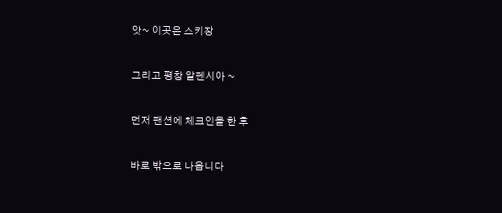앗~ 이곳은 스키장


그리고 평창 알펜시아 ~


먼저 팬션에 체크인을 한 후


바로 밖으로 나옵니다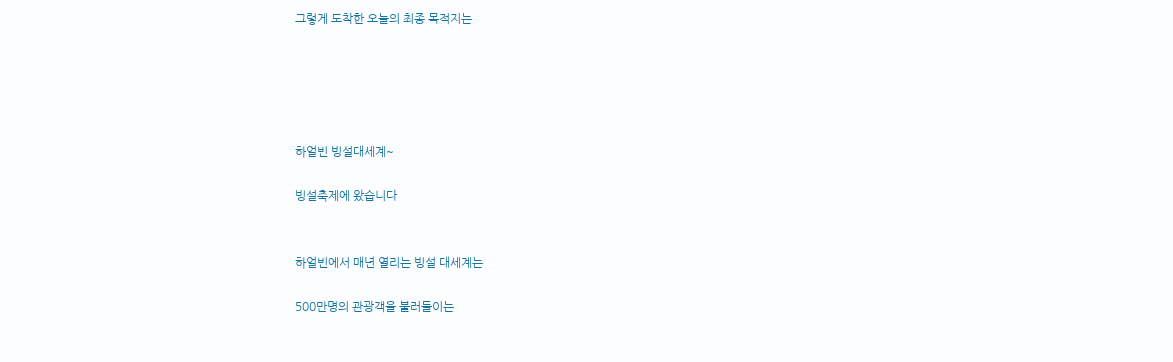그렇게 도착한 오늘의 최종 목적지는





하얼빈 빙설대세계~

빙설축제에 왔습니다


하얼빈에서 매년 열리는 빙설 대세계는

500만명의 관광객을 불러들이는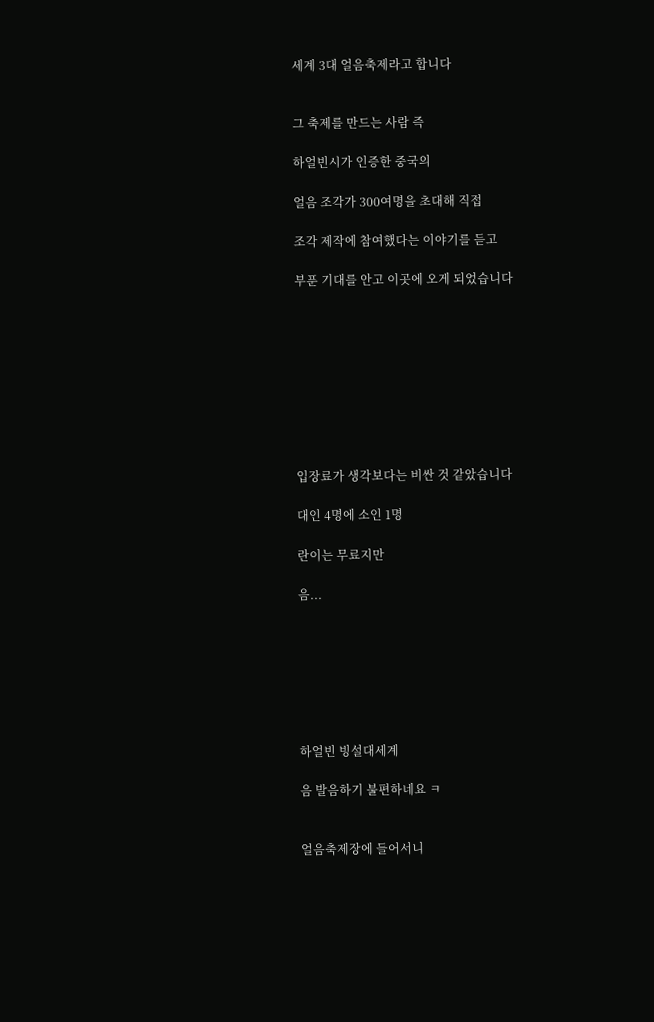세계 3대 얼음축제라고 합니다


그 축제를 만드는 사람 즉

하얼빈시가 인증한 중국의

얼음 조각가 300여명을 초대해 직접

조각 제작에 참여했다는 이야기를 듣고

부푼 기대를 안고 이곳에 오게 되었습니다









입장료가 생각보다는 비싼 것 같았습니다

대인 4명에 소인 1명

란이는 무료지만

음...







하얼빈 빙설대세계

음 발음하기 불편하네요 ㅋ


얼음축제장에 들어서니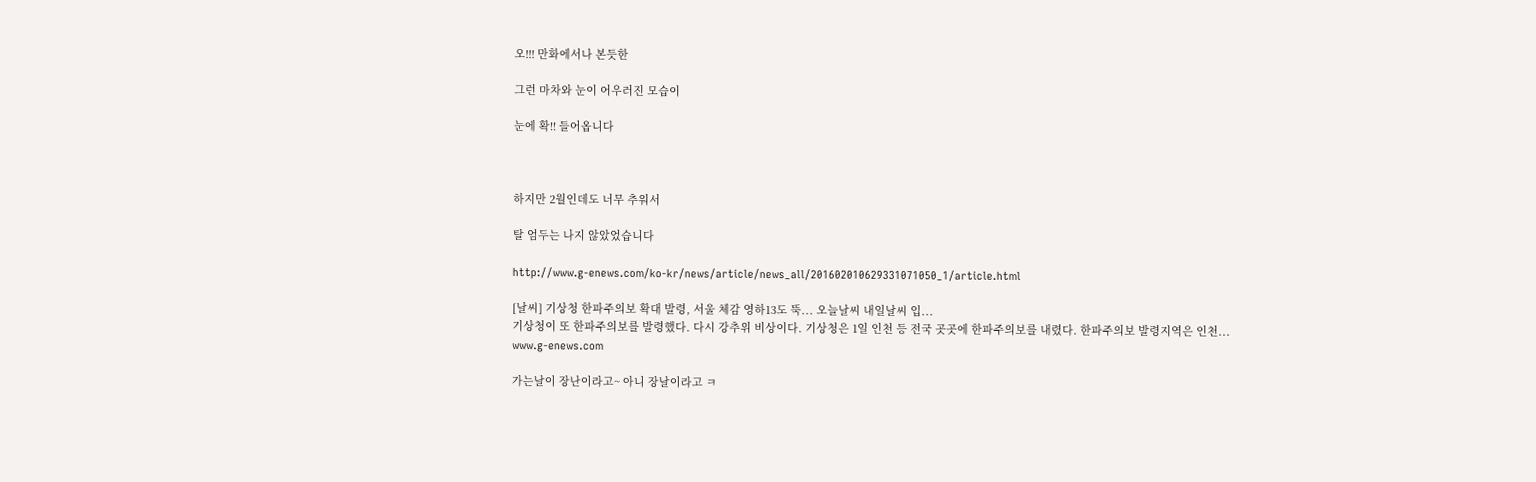오!!! 만화에서나 본듯한

그런 마차와 눈이 어우러진 모습이

눈에 확!! 들어옵니다



하지만 2월인데도 너무 추워서

탈 엄두는 나지 않았었습니다

http://www.g-enews.com/ko-kr/news/article/news_all/201602010629331071050_1/article.html

[날씨] 기상청 한파주의보 확대 발령, 서울 체감 영하13도 뚝... 오늘날씨 내일날씨 입...
기상청이 또 한파주의보를 발령했다. 다시 강추위 비상이다. 기상청은 1일 인천 등 전국 곳곳에 한파주의보를 내렸다. 한파주의보 발령지역은 인천...
www.g-enews.com

가는날이 장난이라고~ 아니 장날이라고 ㅋ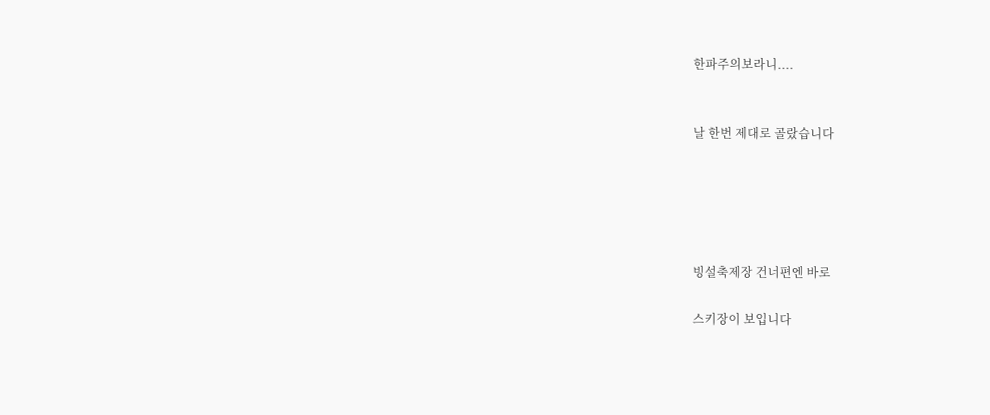한파주의보라니....


날 한번 제대로 골랐습니다





빙설축제장 건너편엔 바로

스키장이 보입니다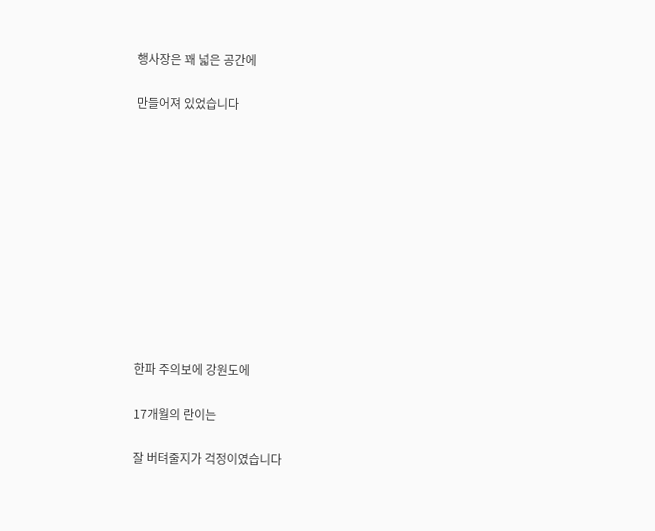행사장은 꽤 넓은 공간에

만들어져 있었습니다











한파 주의보에 강원도에

17개월의 란이는

잘 버텨줄지가 걱정이였습니다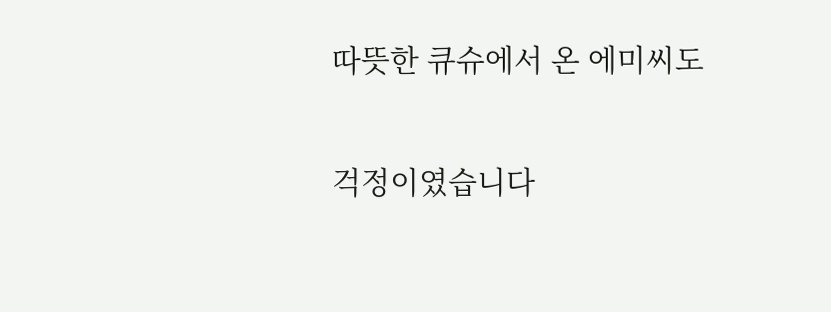따뜻한 큐슈에서 온 에미씨도

걱정이였습니다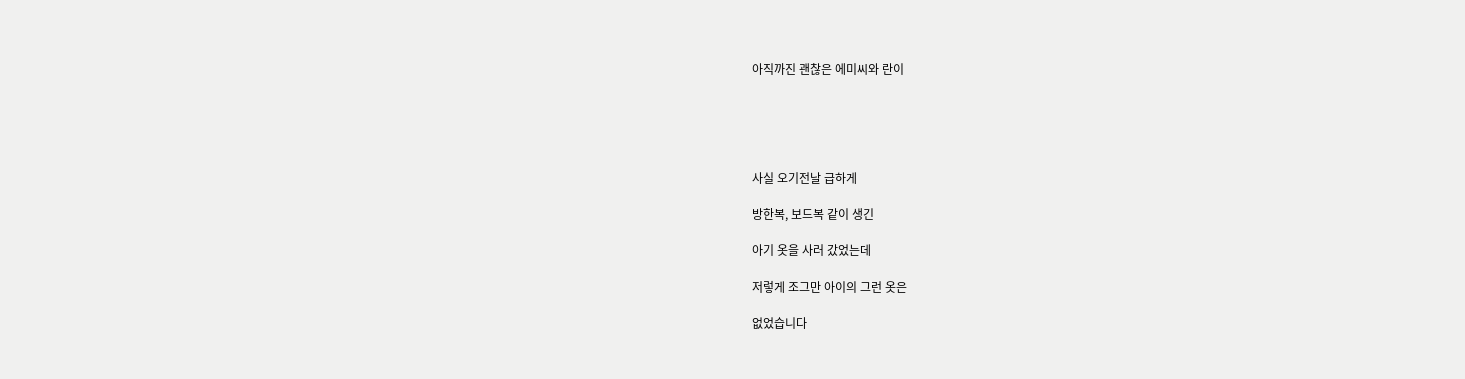아직까진 괜찮은 에미씨와 란이





사실 오기전날 급하게

방한복, 보드복 같이 생긴

아기 옷을 사러 갔었는데

저렇게 조그만 아이의 그런 옷은

없었습니다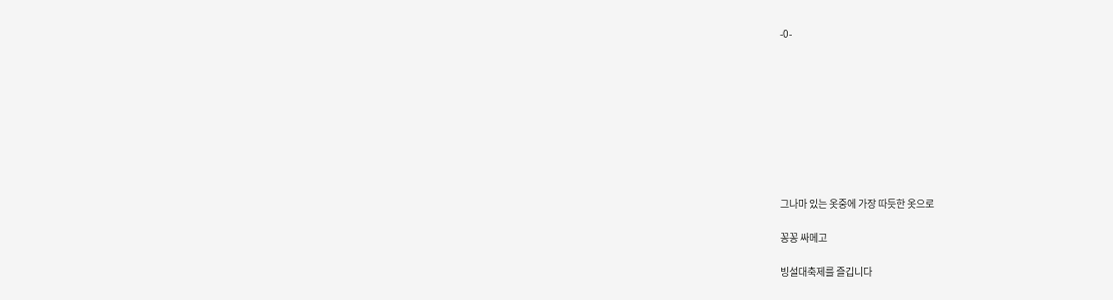-0-









그나마 있는 옷중에 가장 따듯한 옷으로

꽁꽁 싸메고

빙설대축제를 즐깁니다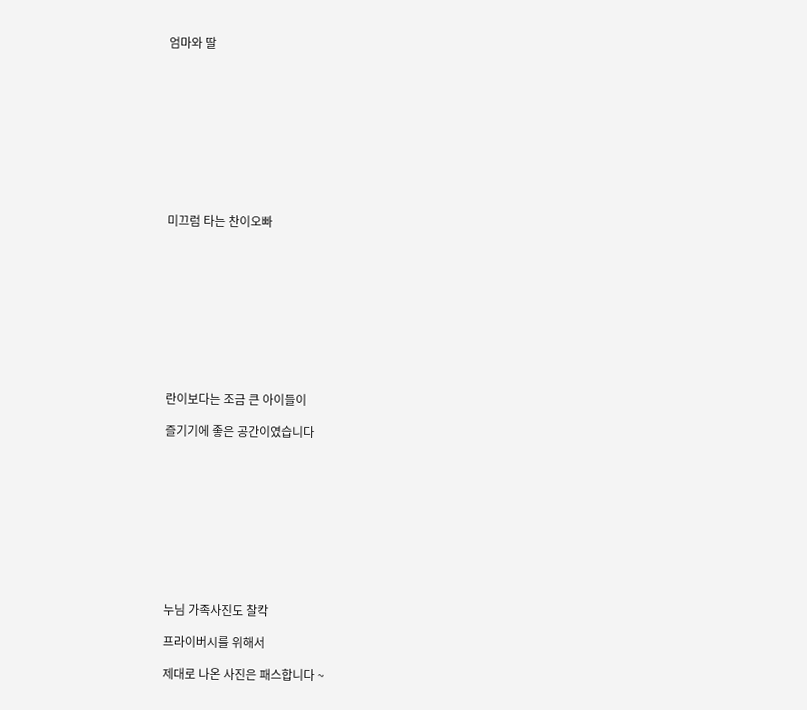엄마와 딸










미끄럼 타는 찬이오빠










란이보다는 조금 큰 아이들이

즐기기에 좋은 공간이였습니다










누님 가족사진도 찰칵

프라이버시를 위해서

제대로 나온 사진은 패스합니다 ~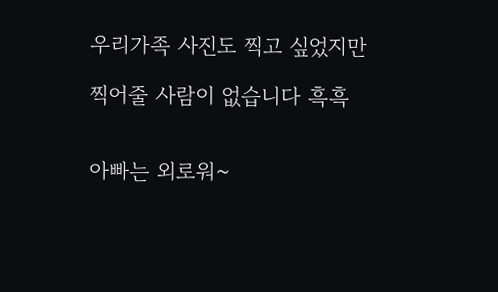우리가족 사진도 찍고 싶었지만

찍어줄 사람이 없습니다 흑흑


아빠는 외로워~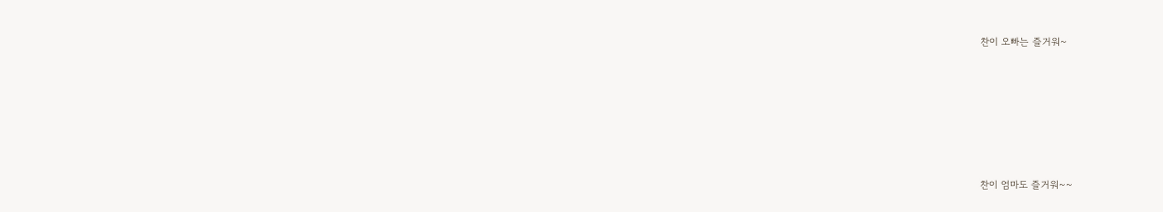찬이 오빠는 즐거워~










찬이 엄마도 즐거워~~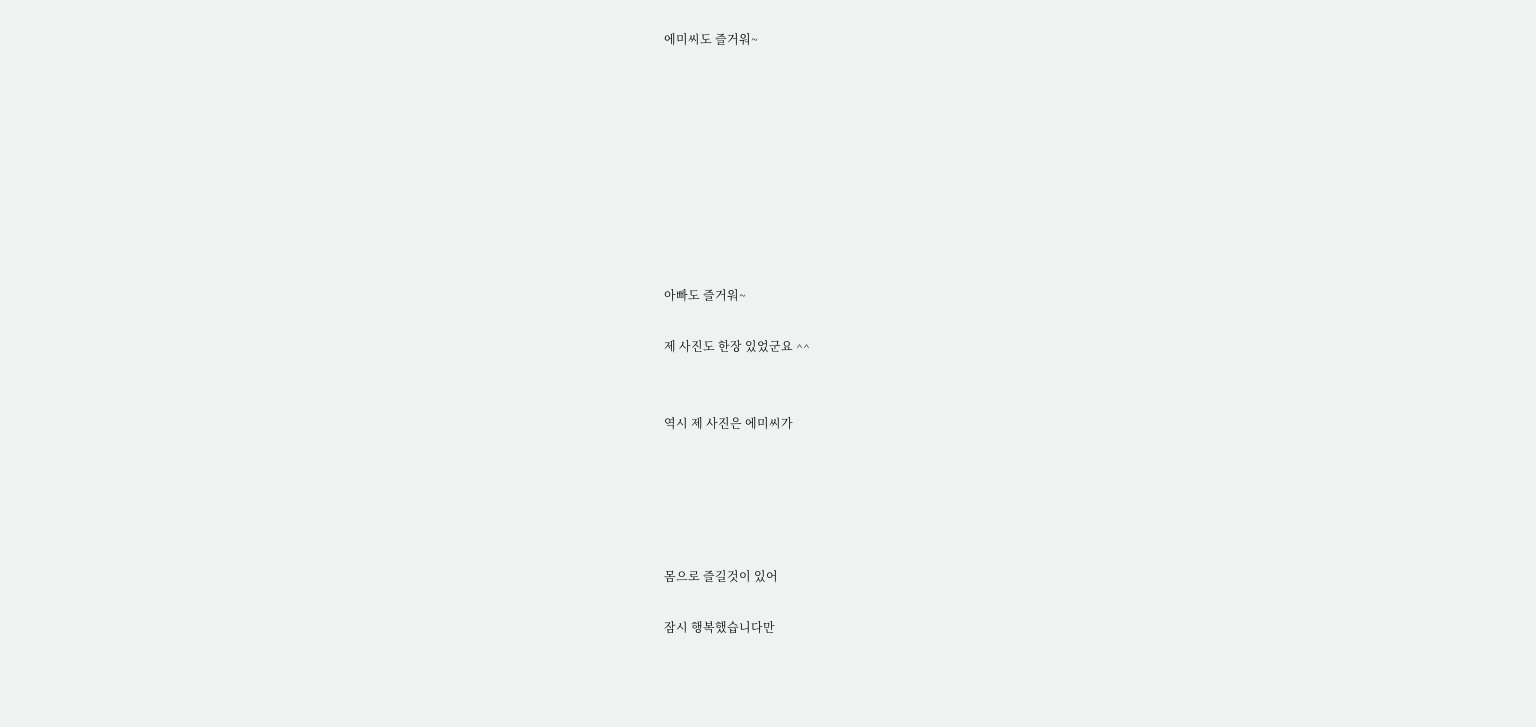에미씨도 즐거워~









아빠도 즐거워~

제 사진도 한장 있었군요 ^^


역시 제 사진은 에미씨가





몸으로 즐길것이 있어

잠시 행복했습니다만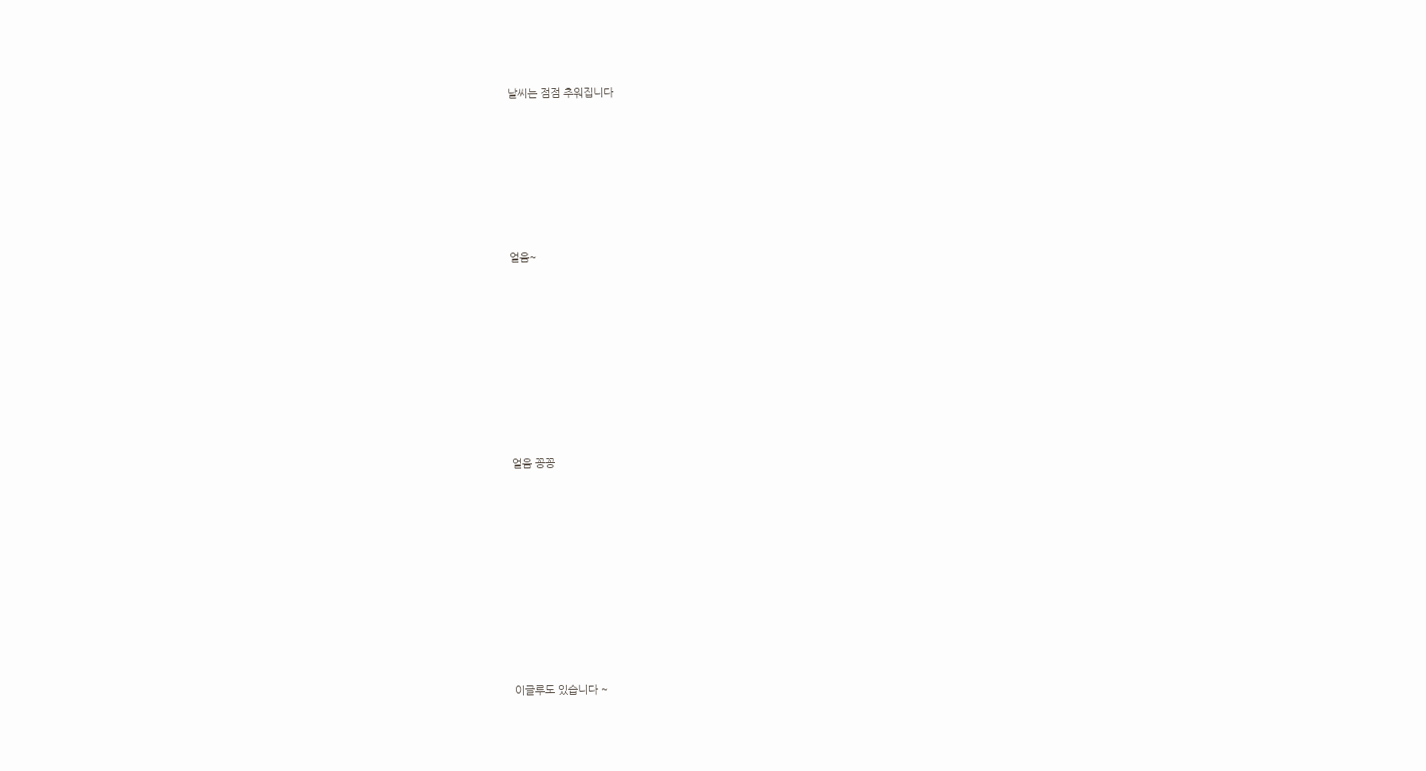날씨는 점점 추워집니다







얼음~









얼음 꽁꽁










이글루도 있습니다 ~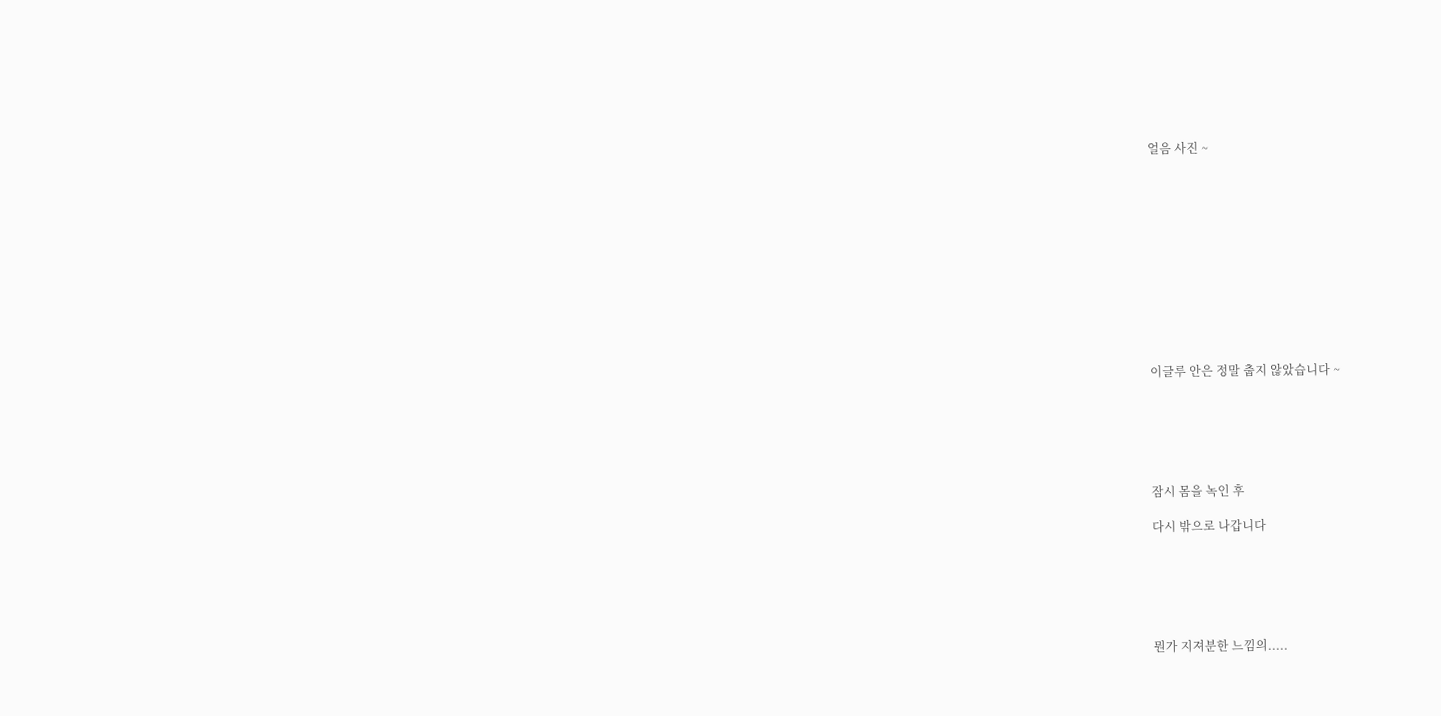얼음 사진 ~












이글루 안은 정말 춥지 않았습니다 ~






잠시 몸을 녹인 후

다시 밖으로 나갑니다






뭔가 지져분한 느낌의.....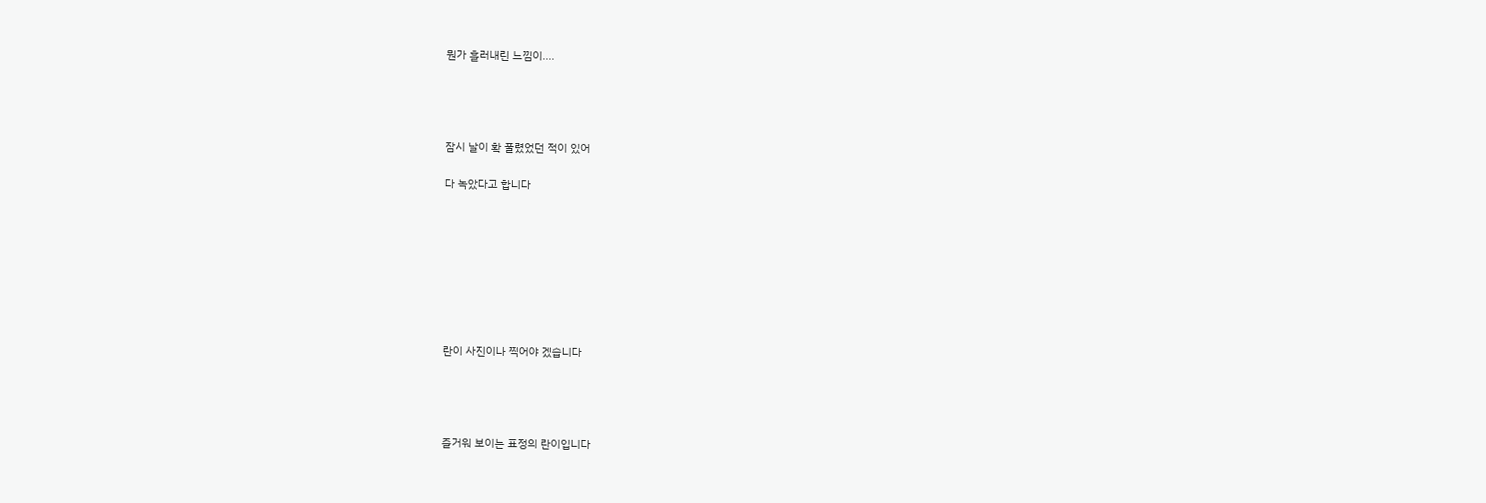뭔가 흘러내린 느낌이....




잠시 날이 확 풀렸었던 적이 있어

다 녹았다고 합니다








란이 사진이나 찍어야 겠습니다




즐거워 보이는 표정의 란이입니다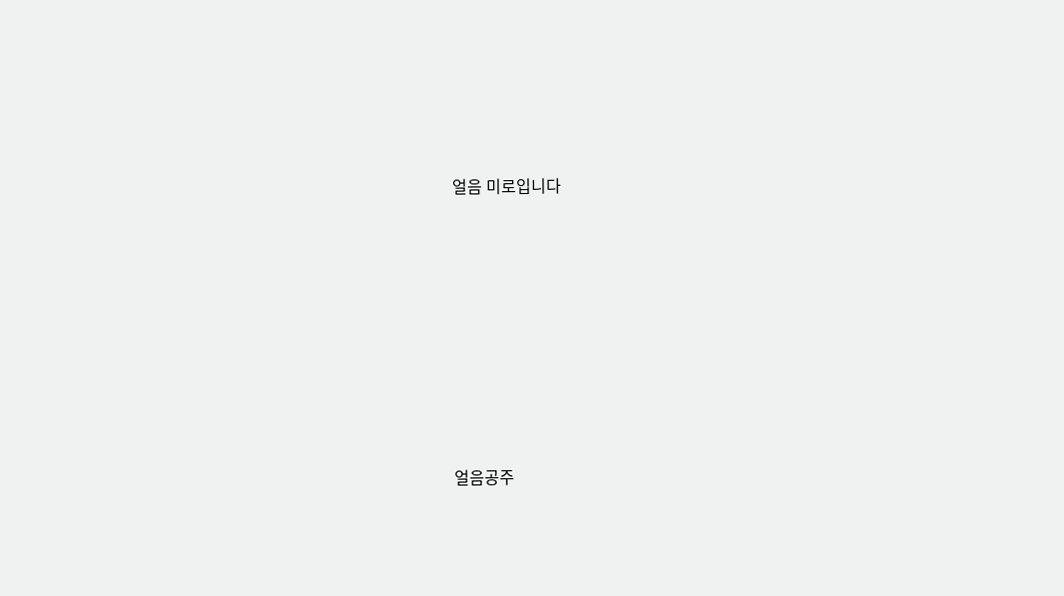얼음 미로입니다









얼음공주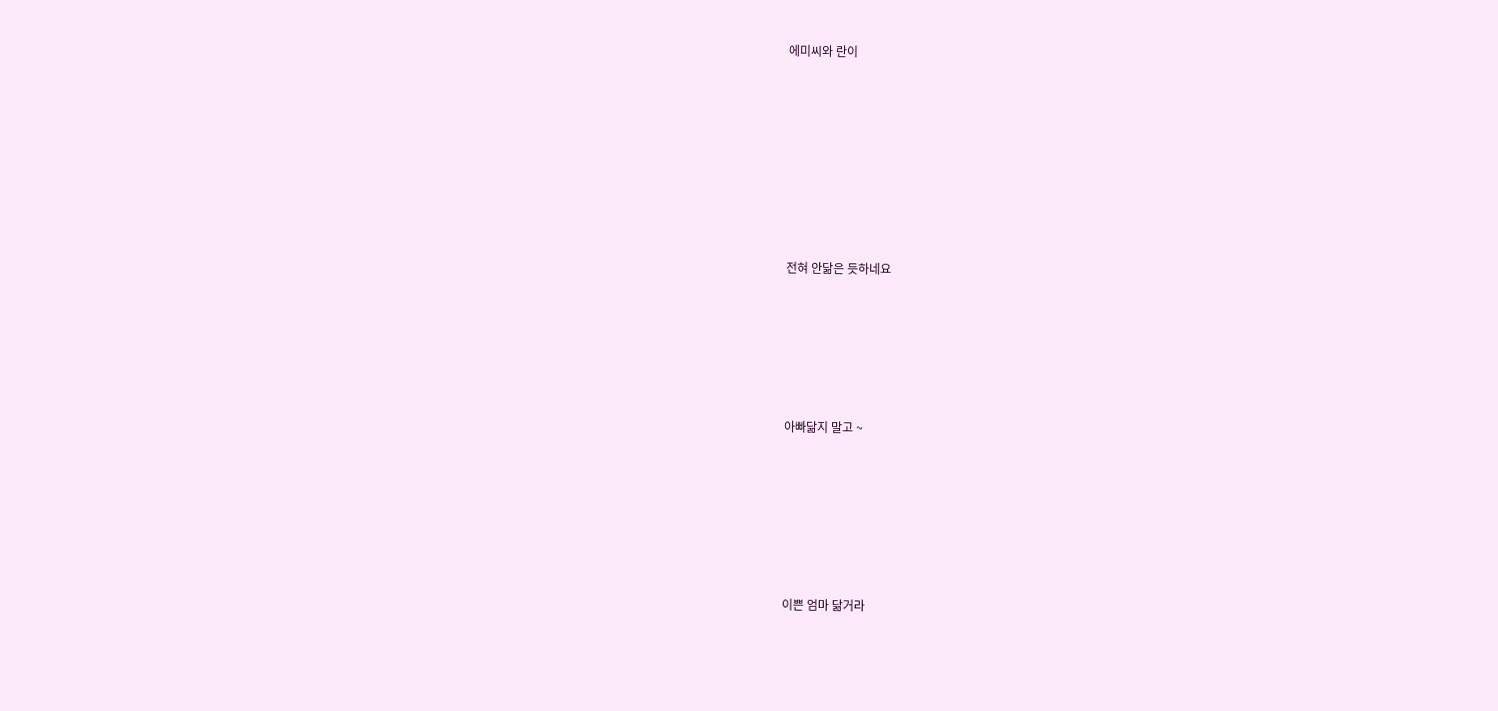에미씨와 란이










전혀 안닮은 듯하네요







아빠닮지 말고 ~








이쁜 엄마 닮거라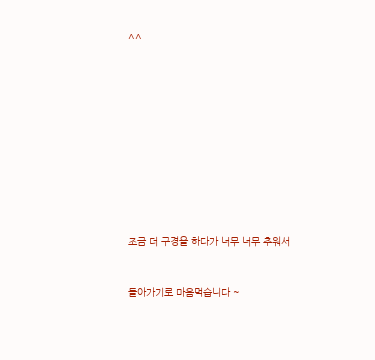^^











조금 더 구경을 하다가 너무 너무 추워서


돌아가기로 마음먹습니다 ~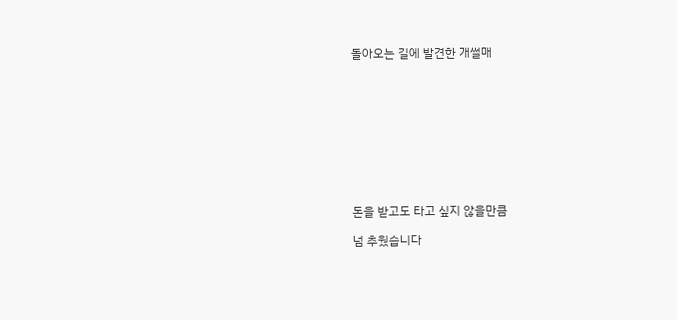돌아오는 길에 발견한 개썰매










돈을 받고도 타고 싶지 않을만큼

넘 추웠습니다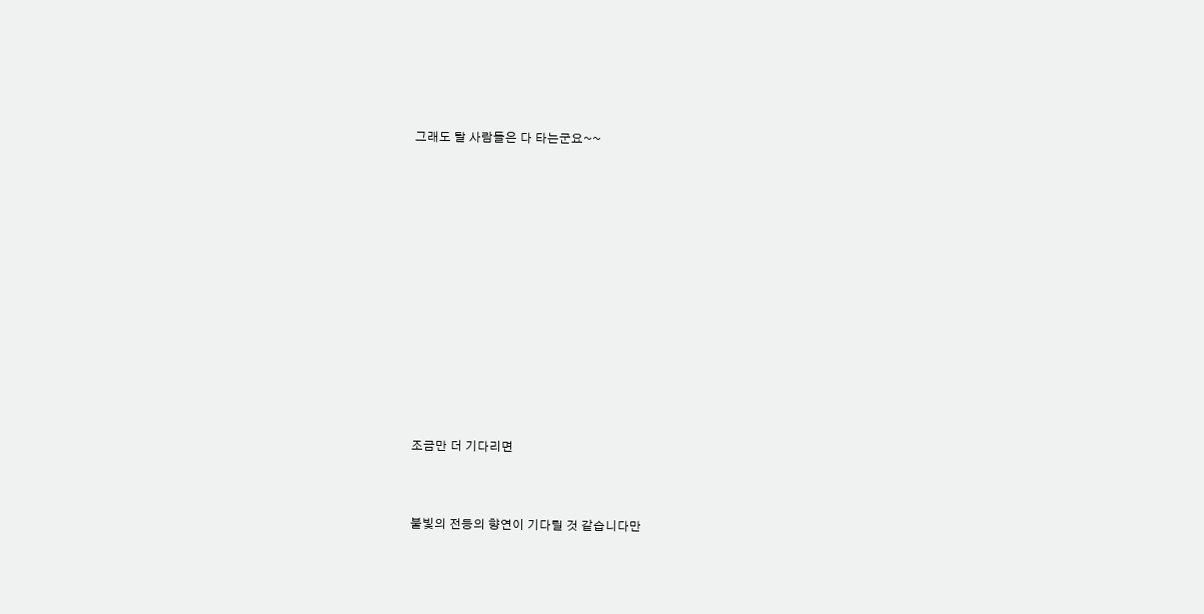그래도 탈 사람들은 다 타는군요~~











조금만 더 기다리면


불빛의 전등의 향연이 기다릴 것 같습니다만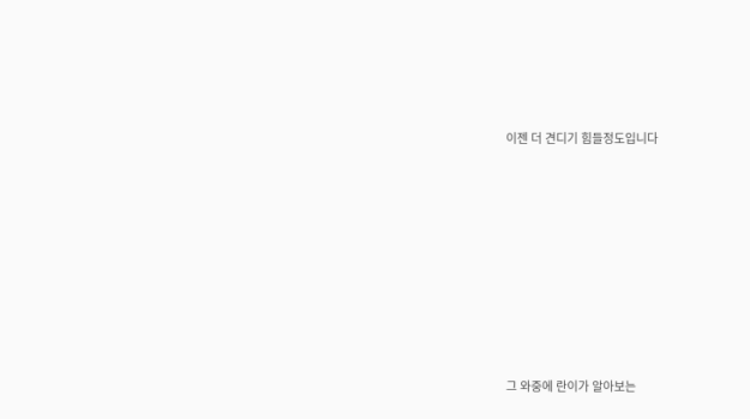이젠 더 견디기 힘들정도입니다









그 와중에 란이가 알아보는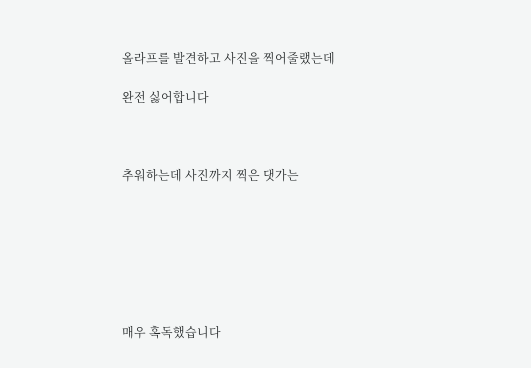올라프를 발견하고 사진을 찍어줄랬는데

완전 싫어합니다



추워하는데 사진까지 찍은 댓가는







매우 혹독했습니다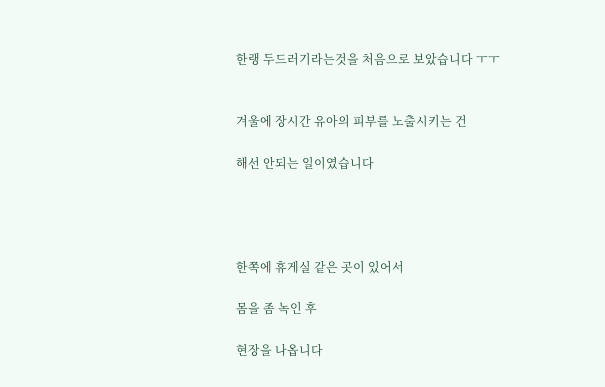한랭 두드러기라는것을 처음으로 보았습니다 ㅜㅜ


겨울에 장시간 유아의 피부를 노출시키는 건

해선 안되는 일이였습니다




한쪽에 휴게실 같은 곳이 있어서

몸을 좀 녹인 후

현장을 나옵니다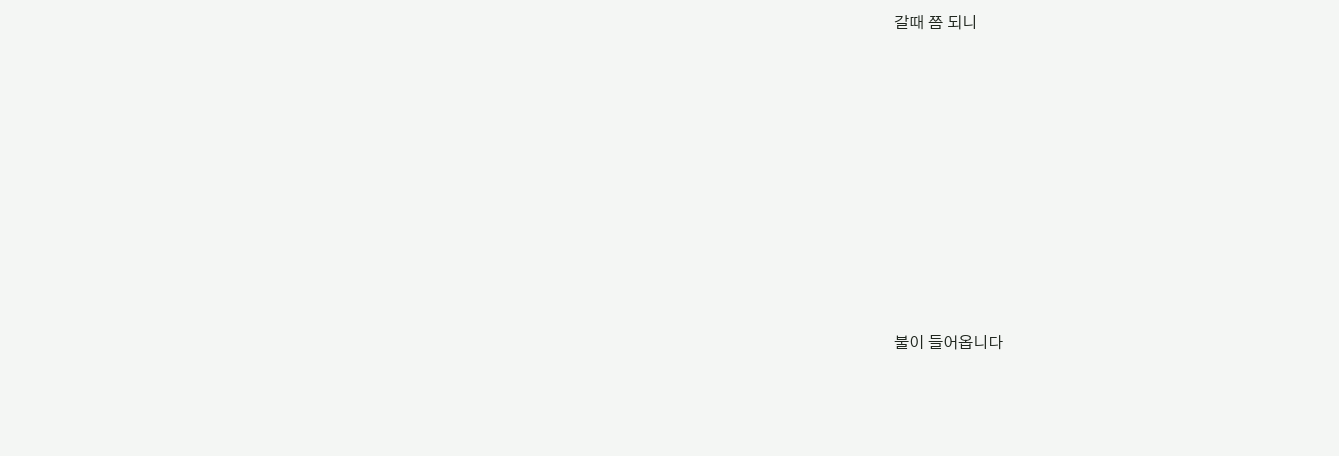갈때 쯤 되니









불이 들어옵니다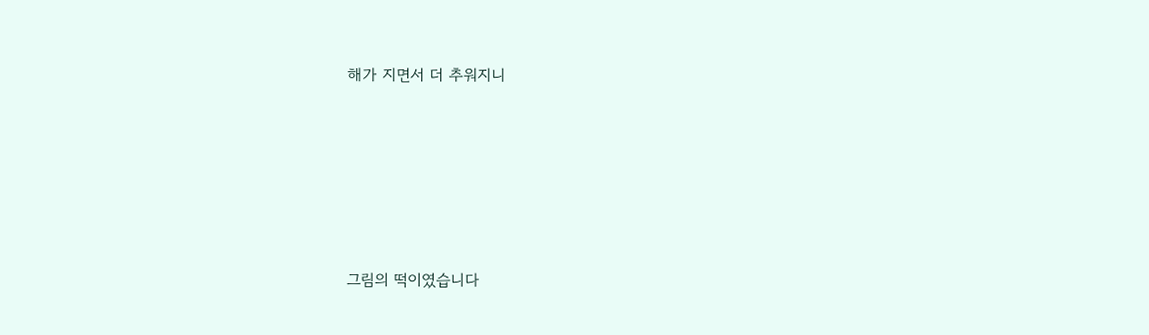해가 지면서 더 추워지니








그림의 떡이였습니다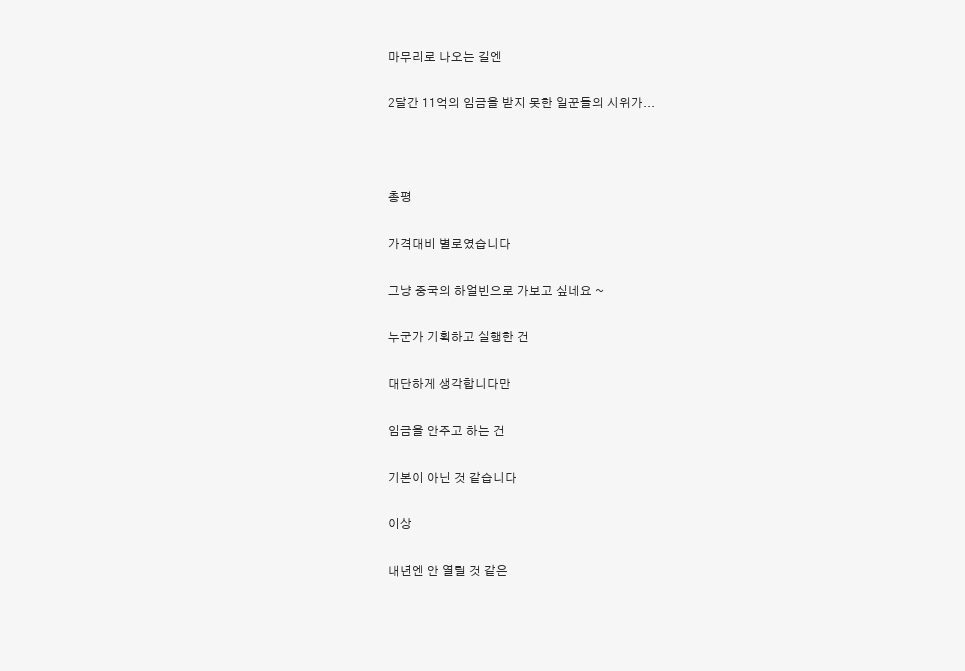마무리로 나오는 길엔

2달간 11억의 임금을 받지 못한 일꾼들의 시위가...



총평

가격대비 별로였습니다

그냥 중국의 하얼빈으로 가보고 싶네요 ~

누군가 기획하고 실행한 건

대단하게 생각합니다만

임금을 안주고 하는 건

기본이 아닌 것 같습니다

이상

내년엔 안 열릴 것 같은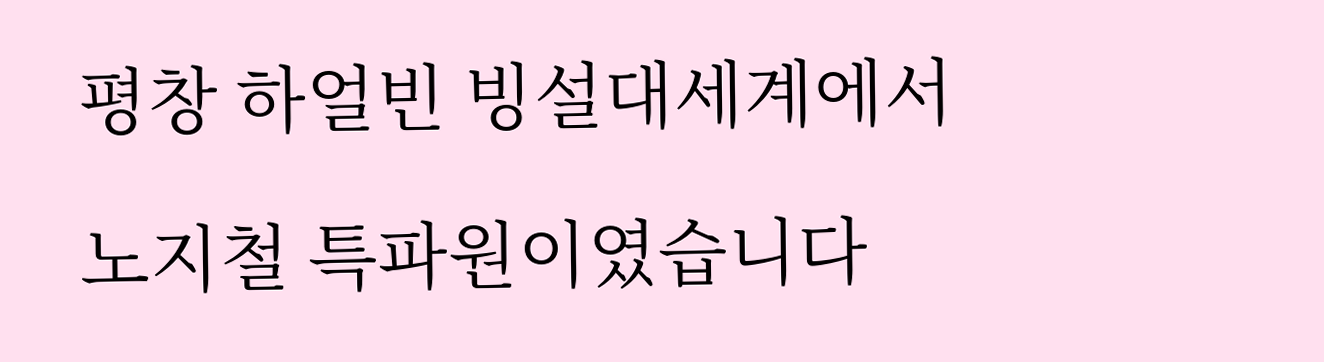평창 하얼빈 빙설대세계에서

노지철 특파원이였습니다